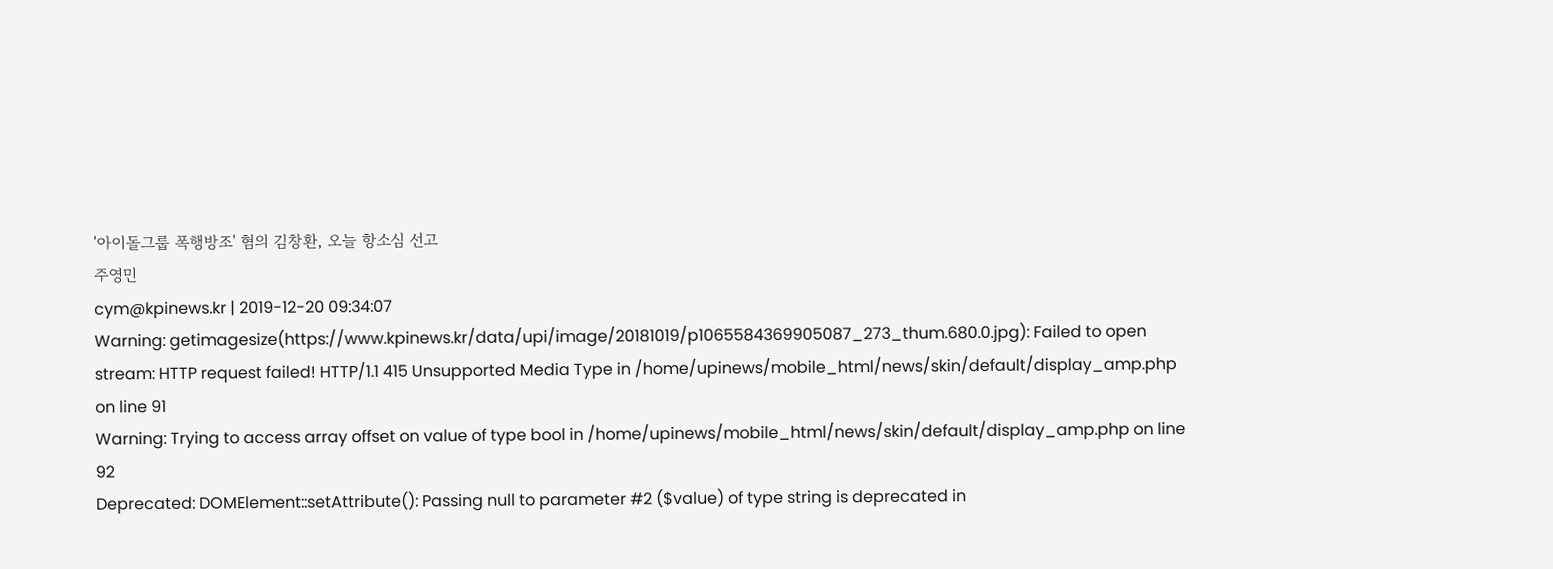'아이돌그룹 폭행방조' 혐의 김창환, 오늘 항소심 선고
주영민
cym@kpinews.kr | 2019-12-20 09:34:07
Warning: getimagesize(https://www.kpinews.kr/data/upi/image/20181019/p1065584369905087_273_thum.680.0.jpg): Failed to open stream: HTTP request failed! HTTP/1.1 415 Unsupported Media Type in /home/upinews/mobile_html/news/skin/default/display_amp.php on line 91
Warning: Trying to access array offset on value of type bool in /home/upinews/mobile_html/news/skin/default/display_amp.php on line 92
Deprecated: DOMElement::setAttribute(): Passing null to parameter #2 ($value) of type string is deprecated in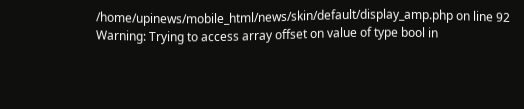/home/upinews/mobile_html/news/skin/default/display_amp.php on line 92
Warning: Trying to access array offset on value of type bool in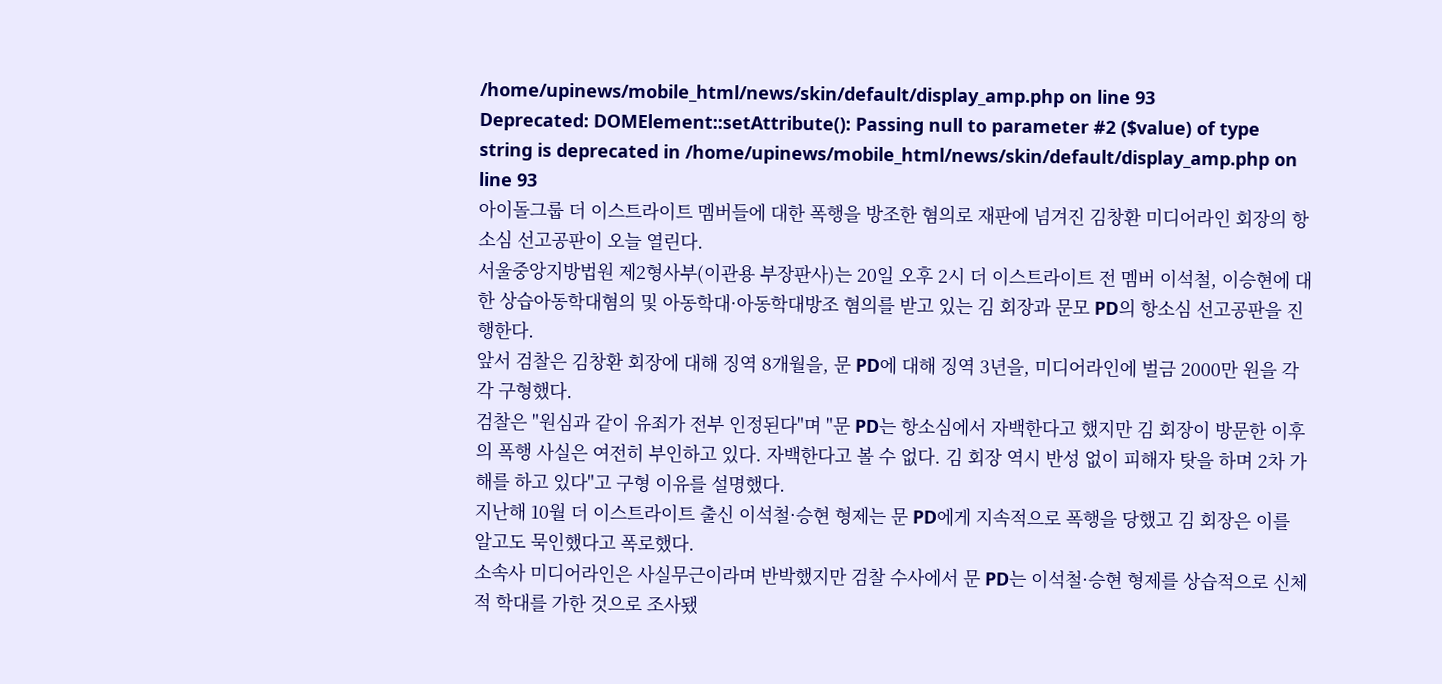/home/upinews/mobile_html/news/skin/default/display_amp.php on line 93
Deprecated: DOMElement::setAttribute(): Passing null to parameter #2 ($value) of type string is deprecated in /home/upinews/mobile_html/news/skin/default/display_amp.php on line 93
아이돌그룹 더 이스트라이트 멤버들에 대한 폭행을 방조한 혐의로 재판에 넘겨진 김창환 미디어라인 회장의 항소심 선고공판이 오늘 열린다.
서울중앙지방법원 제2형사부(이관용 부장판사)는 20일 오후 2시 더 이스트라이트 전 멤버 이석철, 이승현에 대한 상습아동학대혐의 및 아동학대·아동학대방조 혐의를 받고 있는 김 회장과 문모 PD의 항소심 선고공판을 진행한다.
앞서 검찰은 김창환 회장에 대해 징역 8개월을, 문 PD에 대해 징역 3년을, 미디어라인에 벌금 2000만 원을 각각 구형했다.
검찰은 "원심과 같이 유죄가 전부 인정된다"며 "문 PD는 항소심에서 자백한다고 했지만 김 회장이 방문한 이후의 폭행 사실은 여전히 부인하고 있다. 자백한다고 볼 수 없다. 김 회장 역시 반성 없이 피해자 탓을 하며 2차 가해를 하고 있다"고 구형 이유를 설명했다.
지난해 10월 더 이스트라이트 출신 이석철·승현 형제는 문 PD에게 지속적으로 폭행을 당했고 김 회장은 이를 알고도 묵인했다고 폭로했다.
소속사 미디어라인은 사실무근이라며 반박했지만 검찰 수사에서 문 PD는 이석철·승현 형제를 상습적으로 신체적 학대를 가한 것으로 조사됐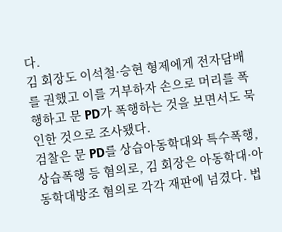다.
김 회장도 이석철·승현 형제에게 전자담배를 권했고 이를 거부하자 손으로 머리를 폭행하고 문 PD가 폭행하는 것을 보면서도 묵인한 것으로 조사됐다.
검찰은 문 PD를 상습아동학대와 특수폭행, 상습폭행 등 혐의로, 김 회장은 아동학대·아동학대방조 혐의로 각각 재판에 넘겼다. 법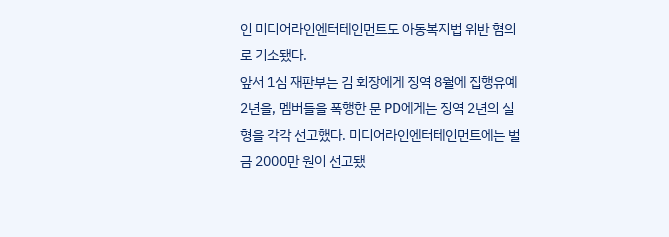인 미디어라인엔터테인먼트도 아동복지법 위반 혐의로 기소됐다.
앞서 1심 재판부는 김 회장에게 징역 8월에 집행유예 2년을, 멤버들을 폭행한 문 PD에게는 징역 2년의 실형을 각각 선고했다. 미디어라인엔터테인먼트에는 벌금 2000만 원이 선고됐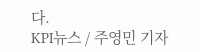다.
KPI뉴스 / 주영민 기자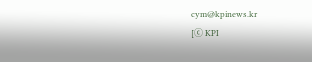cym@kpinews.kr
[ⓒ KPI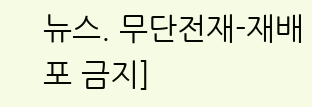뉴스. 무단전재-재배포 금지]